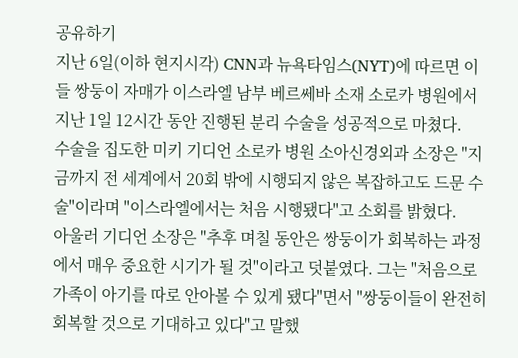공유하기
지난 6일(이하 현지시각) CNN과 뉴욕타임스(NYT)에 따르면 이들 쌍둥이 자매가 이스라엘 남부 베르쎄바 소재 소로카 병원에서 지난 1일 12시간 동안 진행된 분리 수술을 성공적으로 마쳤다.
수술을 집도한 미키 기디언 소로카 병원 소아신경외과 소장은 "지금까지 전 세계에서 20회 밖에 시행되지 않은 복잡하고도 드문 수술"이라며 "이스라엘에서는 처음 시행됐다"고 소회를 밝혔다.
아울러 기디언 소장은 "추후 며칠 동안은 쌍둥이가 회복하는 과정에서 매우 중요한 시기가 될 것"이라고 덧붙였다. 그는 "처음으로 가족이 아기를 따로 안아볼 수 있게 됐다"면서 "쌍둥이들이 완전히 회복할 것으로 기대하고 있다"고 말했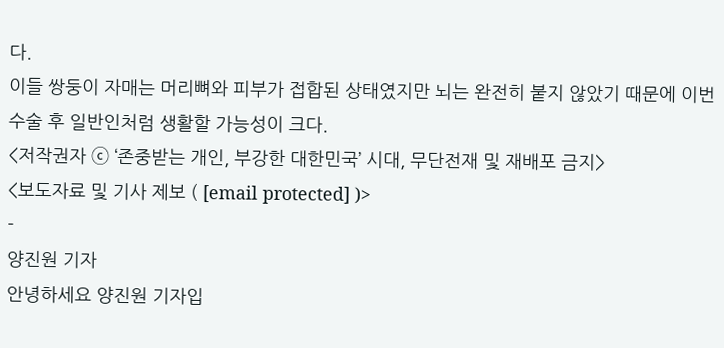다.
이들 쌍둥이 자매는 머리뼈와 피부가 접합된 상태였지만 뇌는 완전히 붙지 않았기 때문에 이번 수술 후 일반인처럼 생활할 가능성이 크다.
<저작권자 ⓒ ‘존중받는 개인, 부강한 대한민국’ 시대, 무단전재 및 재배포 금지>
<보도자료 및 기사 제보 ( [email protected] )>
-
양진원 기자
안녕하세요 양진원 기자입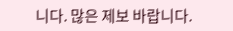니다. 많은 제보 바랍니다.